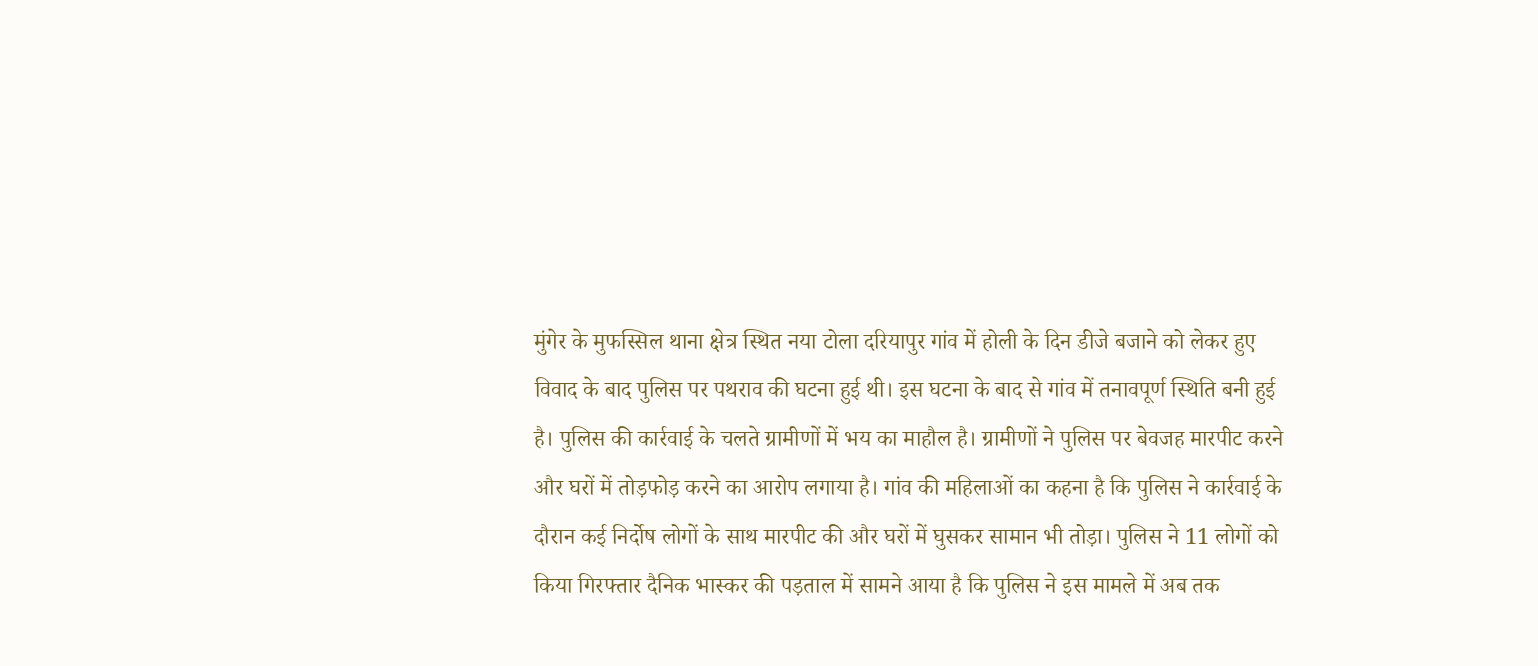मुंगेर के मुफस्सिल थाना क्षेत्र स्थित नया टोला दरियापुर गांव में होली के दिन डीजे बजाने को लेकर हुए विवाद के बाद पुलिस पर पथराव की घटना हुई थी। इस घटना के बाद से गांव में तनावपूर्ण स्थिति बनी हुई है। पुलिस की कार्रवाई के चलते ग्रामीणों में भय का माहौल है। ग्रामीणों ने पुलिस पर बेवजह मारपीट करने और घरों में तोड़फोड़ करने का आरोप लगाया है। गांव की महिलाओं का कहना है कि पुलिस ने कार्रवाई के दौरान कई निर्दोष लोगों के साथ मारपीट की और घरों में घुसकर सामान भी तोड़ा। पुलिस ने 11 लोगों को किया गिरफ्तार दैनिक भास्कर की पड़ताल में सामने आया है कि पुलिस ने इस मामले में अब तक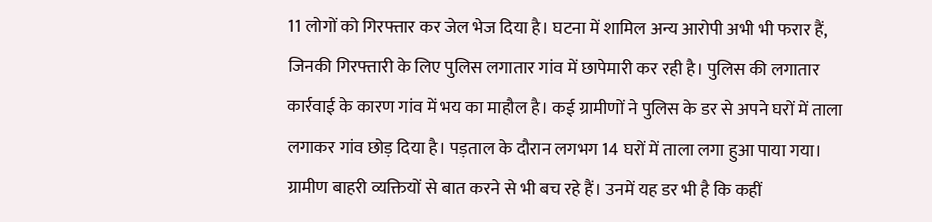11 लोगों को गिरफ्तार कर जेल भेज दिया है। घटना में शामिल अन्य आरोपी अभी भी फरार हैं, जिनकी गिरफ्तारी के लिए पुलिस लगातार गांव में छापेमारी कर रही है। पुलिस की लगातार कार्रवाई के कारण गांव में भय का माहौल है। कई ग्रामीणों ने पुलिस के डर से अपने घरों में ताला लगाकर गांव छोड़ दिया है। पड़ताल के दौरान लगभग 14 घरों में ताला लगा हुआ पाया गया। ग्रामीण बाहरी व्यक्तियों से बात करने से भी बच रहे हैं। उनमें यह डर भी है कि कहीं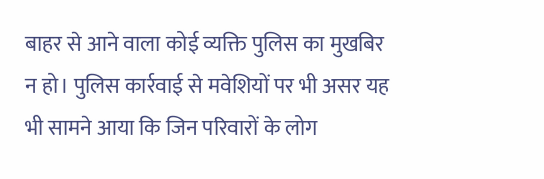बाहर से आने वाला कोई व्यक्ति पुलिस का मुखबिर न हो। पुलिस कार्रवाई से मवेशियों पर भी असर यह भी सामने आया कि जिन परिवारों के लोग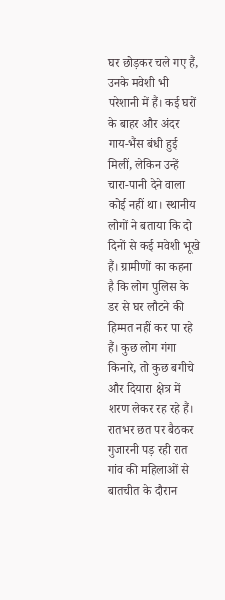घर छोड़कर चले गए हैं, उनके मवेशी भी परेशानी में हैं। कई घरों के बाहर और अंदर गाय-भैंस बंधी हुई मिलीं, लेकिन उन्हें चारा-पानी देने वाला कोई नहीं था। स्थानीय लोगों ने बताया कि दो दिनों से कई मवेशी भूखे हैं। ग्रामीणों का कहना है कि लोग पुलिस के डर से घर लौटने की हिम्मत नहीं कर पा रहे हैं। कुछ लोग गंगा किनारे, तो कुछ बगीचे और दियारा क्षेत्र में शरण लेकर रह रहे हैं।
रातभर छत पर बैठकर गुजारनी पड़ रही रात गांव की महिलाओं से बातचीत के दौरान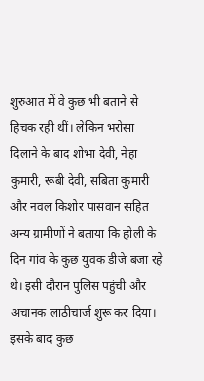शुरुआत में वे कुछ भी बताने से हिचक रही थीं। लेकिन भरोसा दिलाने के बाद शोभा देवी, नेहा कुमारी, रूबी देवी, सबिता कुमारी और नवल किशोर पासवान सहित अन्य ग्रामीणों ने बताया कि होली के दिन गांव के कुछ युवक डीजे बजा रहे थे। इसी दौरान पुलिस पहुंची और अचानक लाठीचार्ज शुरू कर दिया। इसके बाद कुछ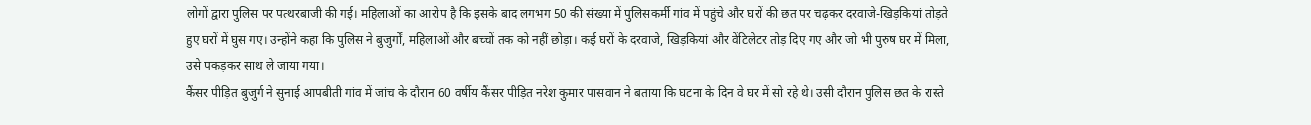लोगों द्वारा पुलिस पर पत्थरबाजी की गई। महिलाओं का आरोप है कि इसके बाद लगभग 50 की संख्या में पुलिसकर्मी गांव में पहुंचे और घरों की छत पर चढ़कर दरवाजे-खिड़कियां तोड़ते हुए घरों में घुस गए। उन्होंने कहा कि पुलिस ने बुजुर्गों, महिलाओं और बच्चों तक को नहीं छोड़ा। कई घरों के दरवाजे, खिड़कियां और वेंटिलेटर तोड़ दिए गए और जो भी पुरुष घर में मिला, उसे पकड़कर साथ ले जाया गया।
कैंसर पीड़ित बुजुर्ग ने सुनाई आपबीती गांव में जांच के दौरान 60 वर्षीय कैंसर पीड़ित नरेश कुमार पासवान ने बताया कि घटना के दिन वे घर में सो रहे थे। उसी दौरान पुलिस छत के रास्ते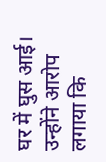घर में घुस आई। उन्होंने आरोप लगाया कि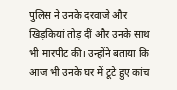पुलिस ने उनके दरवाजे और खिड़कियां तोड़ दीं और उनके साथ भी मारपीट की। उन्होंने बताया कि आज भी उनके घर में टूटे हुए कांच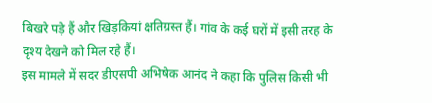बिखरे पड़े हैं और खिड़कियां क्षतिग्रस्त हैं। गांव के कई घरों में इसी तरह के दृश्य देखने को मिल रहे हैं।
इस मामले में सदर डीएसपी अभिषेक आनंद ने कहा कि पुलिस किसी भी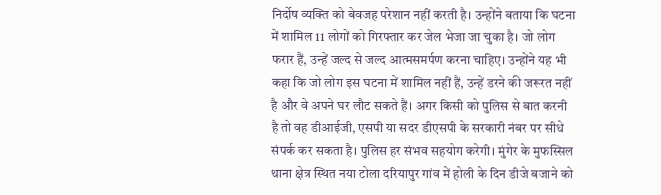निर्दोष व्यक्ति को बेवजह परेशान नहीं करती है। उन्होंने बताया कि घटना में शामिल 11 लोगों को गिरफ्तार कर जेल भेजा जा चुका है। जो लोग फरार हैं, उन्हें जल्द से जल्द आत्मसमर्पण करना चाहिए। उन्होंने यह भी कहा कि जो लोग इस घटना में शामिल नहीं हैं, उन्हें डरने की जरूरत नहीं है और वे अपने घर लौट सकते हैं। अगर किसी को पुलिस से बात करनी है तो वह डीआईजी, एसपी या सदर डीएसपी के सरकारी नंबर पर सीधे संपर्क कर सकता है। पुलिस हर संभव सहयोग करेगी। मुंगेर के मुफस्सिल थाना क्षेत्र स्थित नया टोला दरियापुर गांव में होली के दिन डीजे बजाने को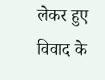लेकर हुए विवाद के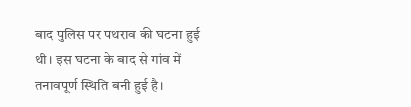बाद पुलिस पर पथराव की घटना हुई थी। इस घटना के बाद से गांव में तनावपूर्ण स्थिति बनी हुई है।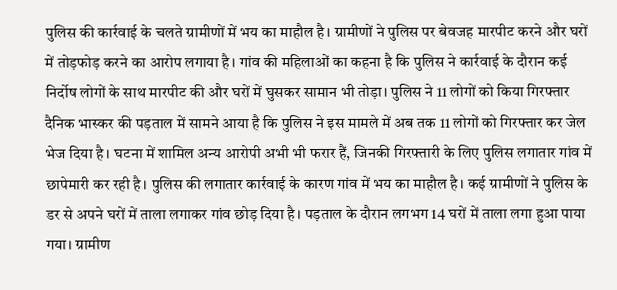पुलिस की कार्रवाई के चलते ग्रामीणों में भय का माहौल है। ग्रामीणों ने पुलिस पर बेवजह मारपीट करने और घरों में तोड़फोड़ करने का आरोप लगाया है। गांव की महिलाओं का कहना है कि पुलिस ने कार्रवाई के दौरान कई निर्दोष लोगों के साथ मारपीट की और घरों में घुसकर सामान भी तोड़ा। पुलिस ने 11 लोगों को किया गिरफ्तार दैनिक भास्कर की पड़ताल में सामने आया है कि पुलिस ने इस मामले में अब तक 11 लोगों को गिरफ्तार कर जेल भेज दिया है। घटना में शामिल अन्य आरोपी अभी भी फरार हैं, जिनकी गिरफ्तारी के लिए पुलिस लगातार गांव में छापेमारी कर रही है। पुलिस की लगातार कार्रवाई के कारण गांव में भय का माहौल है। कई ग्रामीणों ने पुलिस के डर से अपने घरों में ताला लगाकर गांव छोड़ दिया है। पड़ताल के दौरान लगभग 14 घरों में ताला लगा हुआ पाया गया। ग्रामीण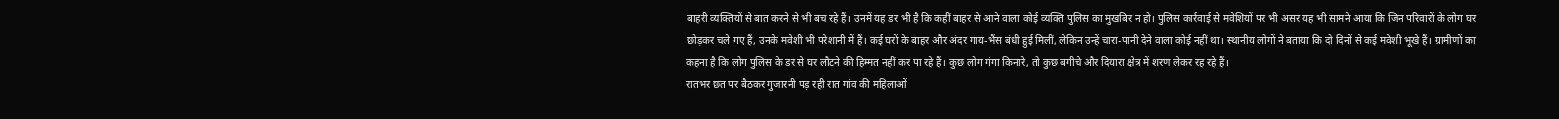बाहरी व्यक्तियों से बात करने से भी बच रहे हैं। उनमें यह डर भी है कि कहीं बाहर से आने वाला कोई व्यक्ति पुलिस का मुखबिर न हो। पुलिस कार्रवाई से मवेशियों पर भी असर यह भी सामने आया कि जिन परिवारों के लोग घर छोड़कर चले गए हैं, उनके मवेशी भी परेशानी में हैं। कई घरों के बाहर और अंदर गाय-भैंस बंधी हुई मिलीं, लेकिन उन्हें चारा-पानी देने वाला कोई नहीं था। स्थानीय लोगों ने बताया कि दो दिनों से कई मवेशी भूखे हैं। ग्रामीणों का कहना है कि लोग पुलिस के डर से घर लौटने की हिम्मत नहीं कर पा रहे हैं। कुछ लोग गंगा किनारे, तो कुछ बगीचे और दियारा क्षेत्र में शरण लेकर रह रहे हैं।
रातभर छत पर बैठकर गुजारनी पड़ रही रात गांव की महिलाओं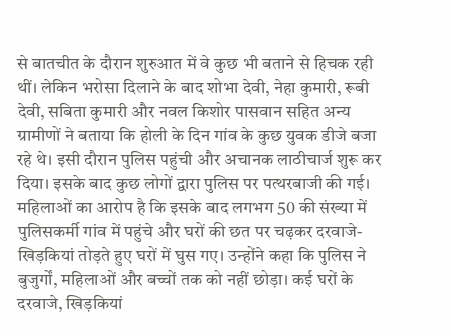से बातचीत के दौरान शुरुआत में वे कुछ भी बताने से हिचक रही थीं। लेकिन भरोसा दिलाने के बाद शोभा देवी, नेहा कुमारी, रूबी देवी, सबिता कुमारी और नवल किशोर पासवान सहित अन्य ग्रामीणों ने बताया कि होली के दिन गांव के कुछ युवक डीजे बजा रहे थे। इसी दौरान पुलिस पहुंची और अचानक लाठीचार्ज शुरू कर दिया। इसके बाद कुछ लोगों द्वारा पुलिस पर पत्थरबाजी की गई। महिलाओं का आरोप है कि इसके बाद लगभग 50 की संख्या में पुलिसकर्मी गांव में पहुंचे और घरों की छत पर चढ़कर दरवाजे-खिड़कियां तोड़ते हुए घरों में घुस गए। उन्होंने कहा कि पुलिस ने बुजुर्गों, महिलाओं और बच्चों तक को नहीं छोड़ा। कई घरों के दरवाजे, खिड़कियां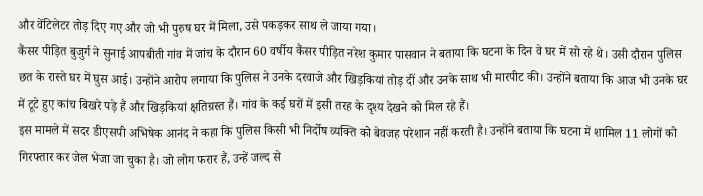और वेंटिलेटर तोड़ दिए गए और जो भी पुरुष घर में मिला, उसे पकड़कर साथ ले जाया गया।
कैंसर पीड़ित बुजुर्ग ने सुनाई आपबीती गांव में जांच के दौरान 60 वर्षीय कैंसर पीड़ित नरेश कुमार पासवान ने बताया कि घटना के दिन वे घर में सो रहे थे। उसी दौरान पुलिस छत के रास्ते घर में घुस आई। उन्होंने आरोप लगाया कि पुलिस ने उनके दरवाजे और खिड़कियां तोड़ दीं और उनके साथ भी मारपीट की। उन्होंने बताया कि आज भी उनके घर में टूटे हुए कांच बिखरे पड़े हैं और खिड़कियां क्षतिग्रस्त हैं। गांव के कई घरों में इसी तरह के दृश्य देखने को मिल रहे हैं।
इस मामले में सदर डीएसपी अभिषेक आनंद ने कहा कि पुलिस किसी भी निर्दोष व्यक्ति को बेवजह परेशान नहीं करती है। उन्होंने बताया कि घटना में शामिल 11 लोगों को गिरफ्तार कर जेल भेजा जा चुका है। जो लोग फरार हैं, उन्हें जल्द से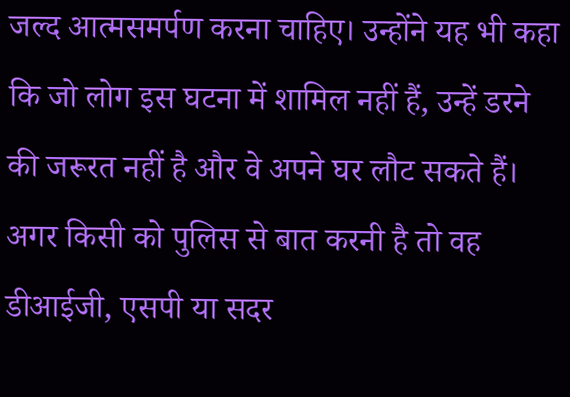जल्द आत्मसमर्पण करना चाहिए। उन्होंने यह भी कहा कि जो लोग इस घटना में शामिल नहीं हैं, उन्हें डरने की जरूरत नहीं है और वे अपने घर लौट सकते हैं। अगर किसी को पुलिस से बात करनी है तो वह डीआईजी, एसपी या सदर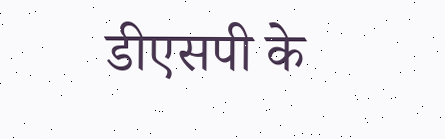डीएसपी के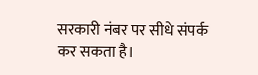सरकारी नंबर पर सीधे संपर्क कर सकता है।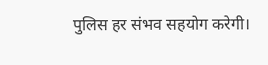पुलिस हर संभव सहयोग करेगी।